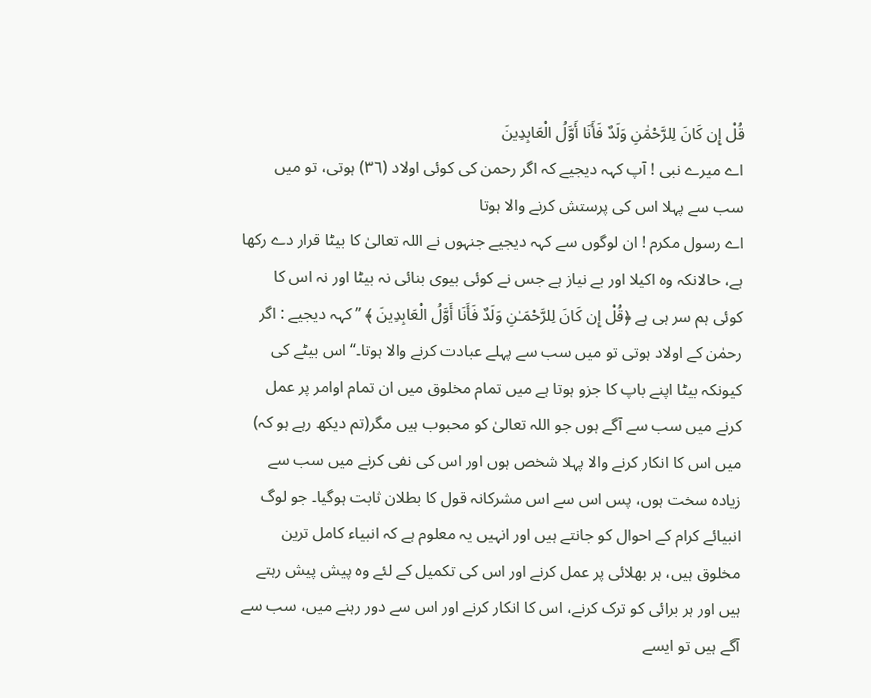قُلْ إِن كَانَ لِلرَّحْمَٰنِ وَلَدٌ فَأَنَا أَوَّلُ الْعَابِدِينَ
اے میرے نبی ! آپ کہہ دیجیے کہ اگر رحمن کی کوئی اولاد (٣٦) ہوتی، تو میں سب سے پہلا اس کی پرستش کرنے والا ہوتا
اے رسول مکرم ! ان لوگوں سے کہہ دیجیے جنہوں نے اللہ تعالیٰ کا بیٹا قرار دے رکھا ہے، حالانکہ وہ اکیلا اور بے نیاز ہے جس نے کوئی بیوی بنائی نہ بیٹا اور نہ اس کا کوئی ہم سر ہی ہے ﴿قُلْ إِن كَانَ لِلرَّحْمَـٰنِ وَلَدٌ فَأَنَا أَوَّلُ الْعَابِدِينَ ﴾ ” کہہ دیجیے : اگر رحمٰن کے اولاد ہوتی تو میں سب سے پہلے عبادت کرنے والا ہوتا۔“ اس بیٹے کی کیونکہ بیٹا اپنے باپ کا جزو ہوتا ہے میں تمام مخلوق میں ان تمام اوامر پر عمل کرنے میں سب سے آگے ہوں جو اللہ تعالیٰ کو محبوب ہیں مگر(تم دیکھ رہے ہو کہ) میں اس کا انکار کرنے والا پہلا شخص ہوں اور اس کی نفی کرنے میں سب سے زیادہ سخت ہوں، پس اس سے اس مشرکانہ قول کا بطلان ثابت ہوگیا۔ جو لوگ انبیائے کرام کے احوال کو جانتے ہیں اور انہیں یہ معلوم ہے کہ انبیاء کامل ترین مخلوق ہیں، ہر بھلائی پر عمل کرنے اور اس کی تکمیل کے لئے وہ پیش پیش رہتے ہیں اور ہر برائی کو ترک کرنے، اس کا انکار کرنے اور اس سے دور رہنے میں، سب سے آگے ہیں تو ایسے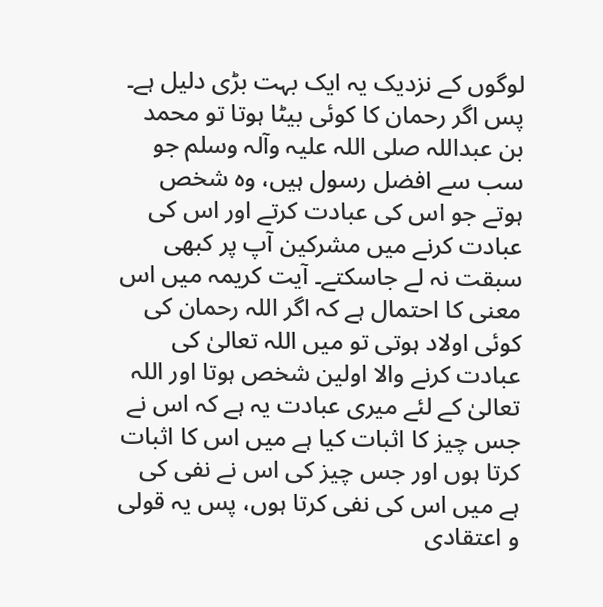لوگوں کے نزدیک یہ ایک بہت بڑی دلیل ہے۔ پس اگر رحمان کا کوئی بیٹا ہوتا تو محمد بن عبداللہ صلی اللہ علیہ وآلہ وسلم جو سب سے افضل رسول ہیں، وہ شخص ہوتے جو اس کی عبادت کرتے اور اس کی عبادت کرنے میں مشرکین آپ پر کبھی سبقت نہ لے جاسکتے۔ آیت کریمہ میں اس معنی کا احتمال ہے کہ اگر اللہ رحمان کی کوئی اولاد ہوتی تو میں اللہ تعالیٰ کی عبادت کرنے والا اولین شخص ہوتا اور اللہ تعالیٰ کے لئے میری عبادت یہ ہے کہ اس نے جس چیز کا اثبات کیا ہے میں اس کا اثبات کرتا ہوں اور جس چیز کی اس نے نفی کی ہے میں اس کی نفی کرتا ہوں، پس یہ قولی و اعتقادی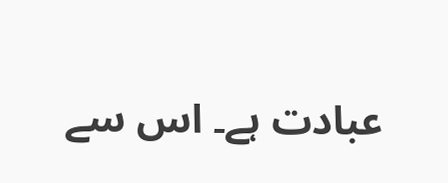عبادت ہے۔ اس سے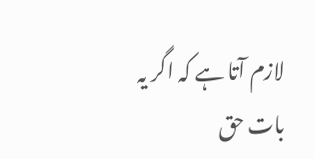لازم آتا ہے کہ اگر یہ بات حق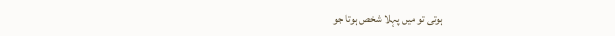ہوتی تو میں پہلا شخص ہوتا جو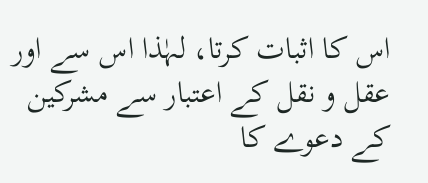اس کا اثبات کرتا، لہٰذا اس سے اور عقل و نقل کے اعتبار سے مشرکین کے دعوے کا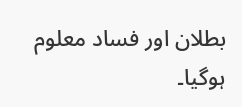بطلان اور فساد معلوم ہوگیا۔